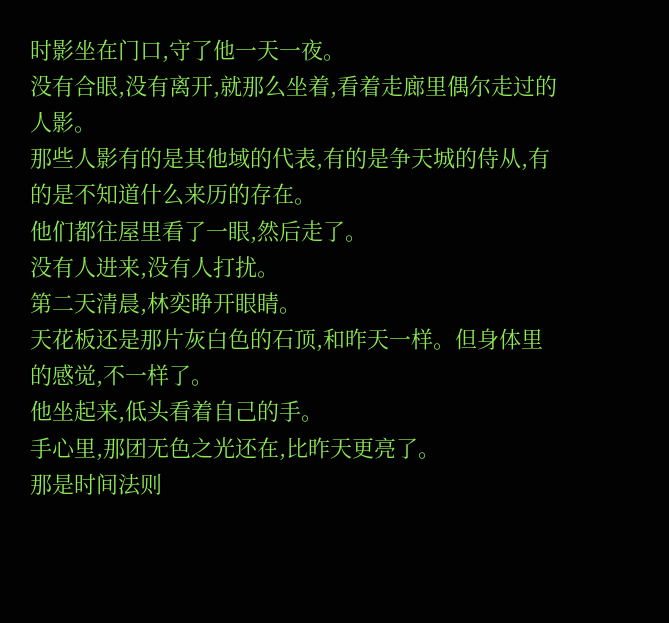时影坐在门口,守了他一天一夜。
没有合眼,没有离开,就那么坐着,看着走廊里偶尔走过的人影。
那些人影有的是其他域的代表,有的是争天城的侍从,有的是不知道什么来历的存在。
他们都往屋里看了一眼,然后走了。
没有人进来,没有人打扰。
第二天清晨,林奕睁开眼睛。
天花板还是那片灰白色的石顶,和昨天一样。但身体里的感觉,不一样了。
他坐起来,低头看着自己的手。
手心里,那团无色之光还在,比昨天更亮了。
那是时间法则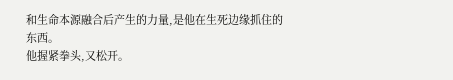和生命本源融合后产生的力量,是他在生死边缘抓住的东西。
他握紧拳头,又松开。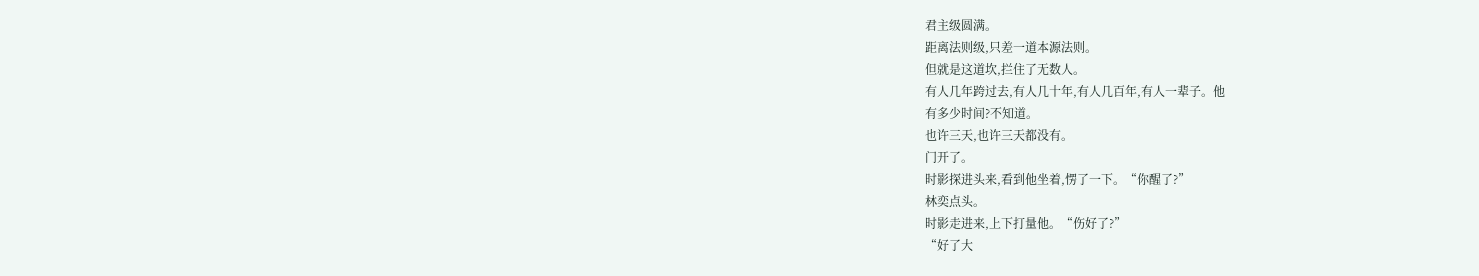君主级圆满。
距离法则级,只差一道本源法则。
但就是这道坎,拦住了无数人。
有人几年跨过去,有人几十年,有人几百年,有人一辈子。他
有多少时间?不知道。
也许三天,也许三天都没有。
门开了。
时影探进头来,看到他坐着,愣了一下。“你醒了?”
林奕点头。
时影走进来,上下打量他。“伤好了?”
“好了大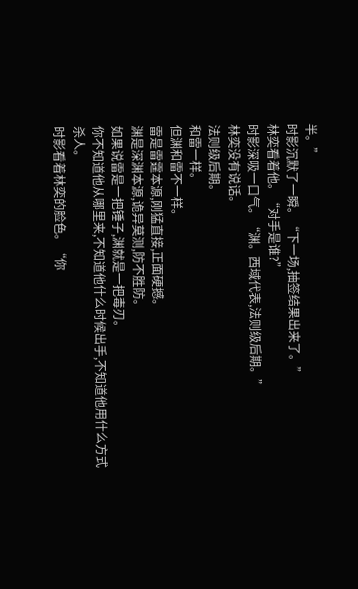半。”
时影沉默了一瞬。“下一场,抽签结果出来了。”
林奕看着他。“对手是谁?”
时影深吸一口气。“渊。西域代表,法则级后期。”
林奕没有说话。
法则级后期。
和雷一样。
但渊和雷不一样。
雷是雷霆本源,刚猛直接,正面硬撼。
渊是深渊本源,诡异莫测,防不胜防。
如果说雷是一把锤子,渊就是一把毒刃。
你不知道他从哪里来,不知道他什么时候出手,不知道他用什么方式杀人。
时影看着林奕的脸色。“你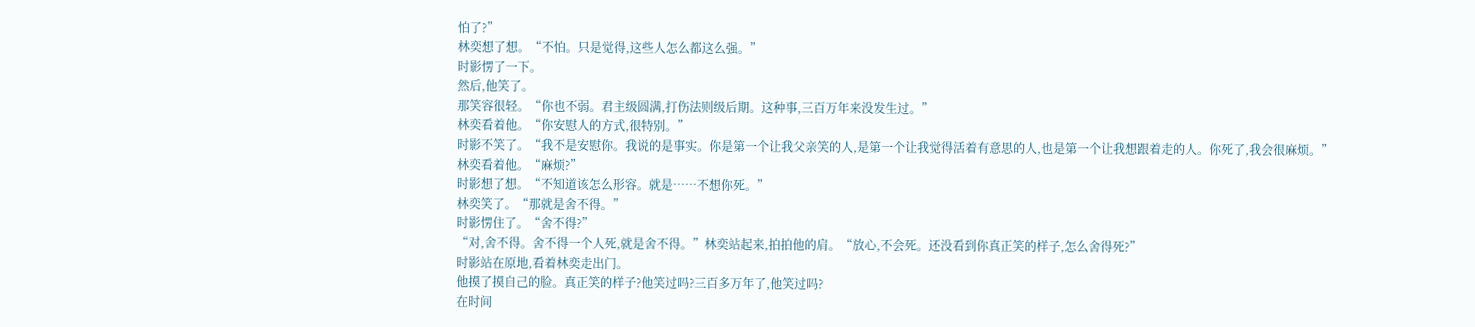怕了?”
林奕想了想。“不怕。只是觉得,这些人怎么都这么强。”
时影愣了一下。
然后,他笑了。
那笑容很轻。“你也不弱。君主级圆满,打伤法则级后期。这种事,三百万年来没发生过。”
林奕看着他。“你安慰人的方式,很特别。”
时影不笑了。“我不是安慰你。我说的是事实。你是第一个让我父亲笑的人,是第一个让我觉得活着有意思的人,也是第一个让我想跟着走的人。你死了,我会很麻烦。”
林奕看着他。“麻烦?”
时影想了想。“不知道该怎么形容。就是……不想你死。”
林奕笑了。“那就是舍不得。”
时影愣住了。“舍不得?”
“对,舍不得。舍不得一个人死,就是舍不得。”林奕站起来,拍拍他的肩。“放心,不会死。还没看到你真正笑的样子,怎么舍得死?”
时影站在原地,看着林奕走出门。
他摸了摸自己的脸。真正笑的样子?他笑过吗?三百多万年了,他笑过吗?
在时间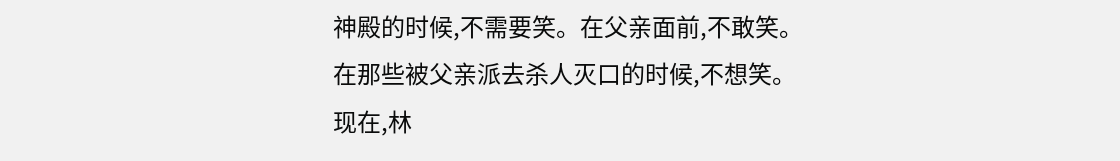神殿的时候,不需要笑。在父亲面前,不敢笑。
在那些被父亲派去杀人灭口的时候,不想笑。
现在,林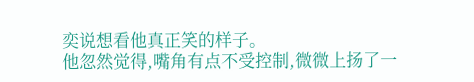奕说想看他真正笑的样子。
他忽然觉得,嘴角有点不受控制,微微上扬了一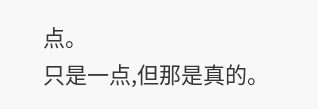点。
只是一点,但那是真的。